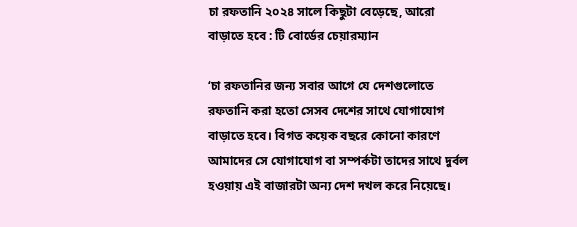চা রফতানি ২০২৪ সালে কিছুটা বেড়েছে, আরো বাড়াতে হবে : টি বোর্ডের চেয়ারম্যান

‘চা রফতানির জন্য সবার আগে যে দেশগুলোতে রফতানি করা হতো সেসব দেশের সাথে যোগাযোগ বাড়াতে হবে। বিগত কয়েক বছরে কোনো কারণে আমাদের সে যোগাযোগ বা সম্পর্কটা তাদের সাথে দুর্বল হওয়ায় এই বাজারটা অন্য দেশ দখল করে নিয়েছে।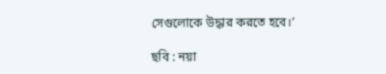সেগুলোকে উদ্ধার করতে হবে।’

ছবি : নয়া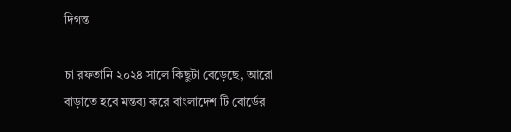দিগন্ত

চা রফতানি ২০২৪ সালে কিছুটা বেড়েছে, আরো বাড়াতে হবে মন্তব্য করে বাংলাদেশ টি বোর্ডের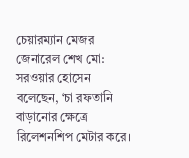চেয়ারম্যান মেজর জেনারেল শেখ মো: সরওয়ার হোসেন বলেছেন, ‘চা রফতানি বাড়ানোর ক্ষেত্রে রিলেশনশিপ মেটার করে।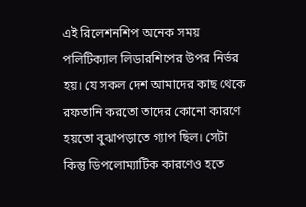এই রিলেশনশিপ অনেক সময় পলিটিক্যাল লিডারশিপের উপর নির্ভর হয়। যে সকল দেশ আমাদের কাছ থেকে রফতানি করতো তাদের কোনো কারণে হয়তো বুঝাপড়াতে গ্যাপ ছিল। সেটা কিন্তু ডিপলোম্যাটিক কারণেও হতে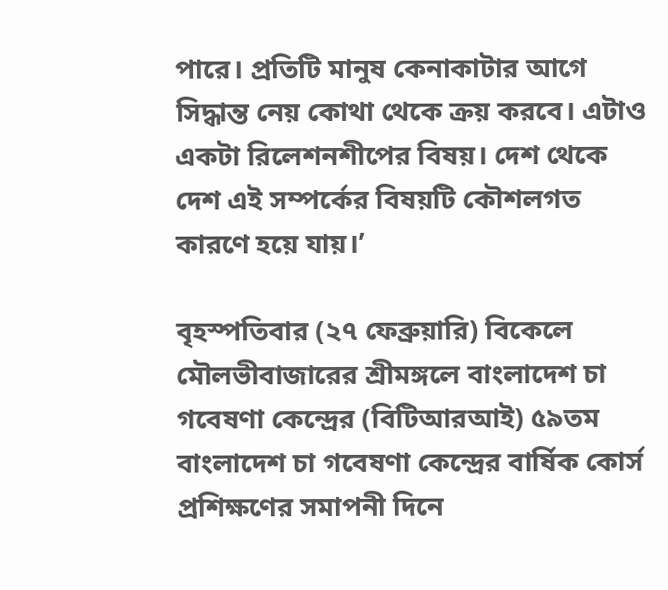পারে। প্রতিটি মানুষ কেনাকাটার আগে সিদ্ধান্ত নেয় কোথা থেকে ক্রয় করবে। এটাও একটা রিলেশনশীপের বিষয়। দেশ থেকে দেশ এই সম্পর্কের বিষয়টি কৌশলগত কারণে হয়ে যায়।’

বৃহস্পতিবার (২৭ ফেব্রুয়ারি) বিকেলে মৌলভীবাজারের শ্রীমঙ্গলে বাংলাদেশ চা গবেষণা কেন্দ্রের (বিটিআরআই) ৫৯তম বাংলাদেশ চা গবেষণা কেন্দ্রের বার্ষিক কোর্স প্রশিক্ষণের সমাপনী দিনে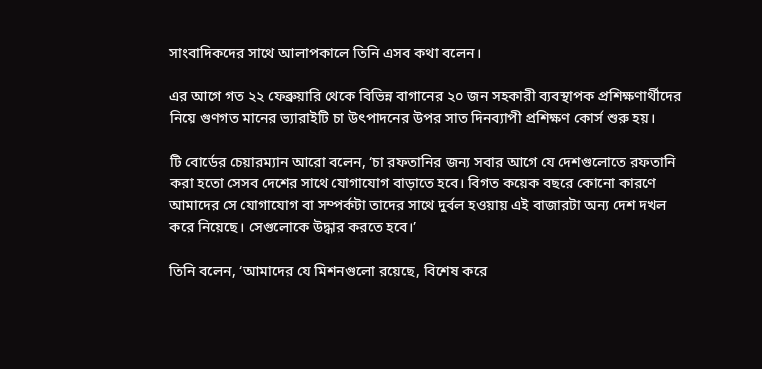সাংবাদিকদের সাথে আলাপকালে তিনি এসব কথা বলেন।

এর আগে গত ২২ ফেব্রুয়ারি থেকে বিভিন্ন বাগানের ২০ জন সহকারী ব্যবস্থাপক প্রশিক্ষণার্থীদের নিয়ে গুণগত মানের ভ্যারাইটি চা উৎপাদনের উপর সাত দিনব্যাপী প্রশিক্ষণ কোর্স শুরু হয়।

টি বোর্ডের চেয়ারম্যান আরো বলেন, ‘চা রফতানির জন্য সবার আগে যে দেশগুলোতে রফতানি করা হতো সেসব দেশের সাথে যোগাযোগ বাড়াতে হবে। বিগত কয়েক বছরে কোনো কারণে আমাদের সে যোগাযোগ বা সম্পর্কটা তাদের সাথে দুর্বল হওয়ায় এই বাজারটা অন্য দেশ দখল করে নিয়েছে। সেগুলোকে উদ্ধার করতে হবে।’

তিনি বলেন, ‘আমাদের যে মিশনগুলো রয়েছে, বিশেষ করে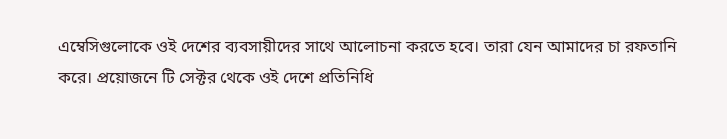এম্বেসিগুলোকে ওই দেশের ব্যবসায়ীদের সাথে আলোচনা করতে হবে। তারা যেন আমাদের চা রফতানি করে। প্রয়োজনে টি সেক্টর থেকে ওই দেশে প্রতিনিধি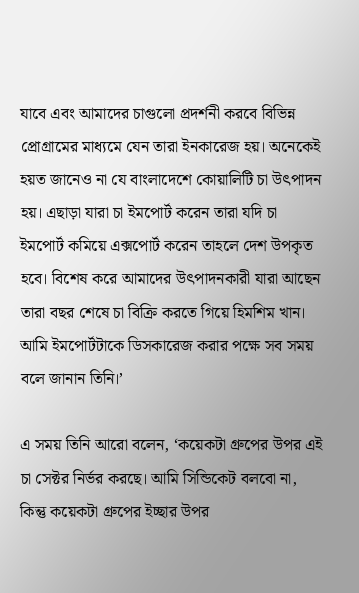যাবে এবং আমাদের চাগুলো প্রদর্শনী করবে বিভিন্ন প্রোগ্রামের মাধ্যমে যেন তারা ইনকারেজ হয়। অনেকেই হয়ত জানেও না যে বাংলাদেশে কোয়ালিটি চা উৎপাদন হয়। এছাড়া যারা চা ইমপোর্ট করেন তারা যদি চা ইমপোর্ট কমিয়ে এক্সপোর্ট করেন তাহলে দেশ উপকৃত হবে। বিশেষ করে আমাদের উৎপাদনকারী যারা আছেন তারা বছর শেষে চা বিক্রি করতে গিয়ে হিমশিম খান। আমি ইমপোর্টটাকে ডিসকারেজ করার পক্ষে সব সময় বলে জানান তিনি।’

এ সময় তিনি আরো বলেন, ‘কয়েকটা গ্রুপের উপর এই চা সেক্টর নির্ভর করছে। আমি সিন্ডিকেট বলবো না, কিন্তু কয়েকটা গ্রুপের ইচ্ছার উপর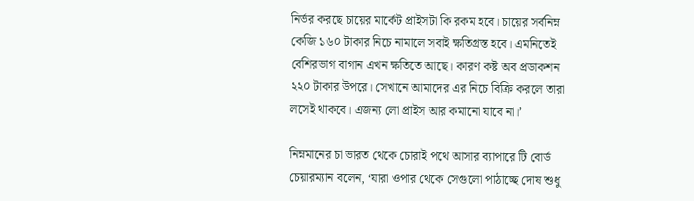নির্ভর করছে চায়ের মার্কেট প্রাইসটা কি রকম হবে। চায়ের সর্বনিম্ন কেজি ১৬০ টাকার নিচে নামালে সবাই ক্ষতিগ্রস্ত হবে। এমনিতেই বেশিরভাগ বাগান এখন ক্ষতিতে আছে। কারণ কষ্ট অব প্রডাকশন ২২০ টাকার উপরে। সেখানে আমাদের এর নিচে বিক্রি করলে তারা লসেই থাকবে। এজন্য লো প্রাইস আর কমানো যাবে না।’

নিম্নমানের চা ভারত থেকে চোরাই পথে আসার ব্যাপারে টি বোর্ড চেয়ারম্যান বলেন, ‘যারা ওপার থেকে সেগুলো পাঠাচ্ছে দোষ শুধু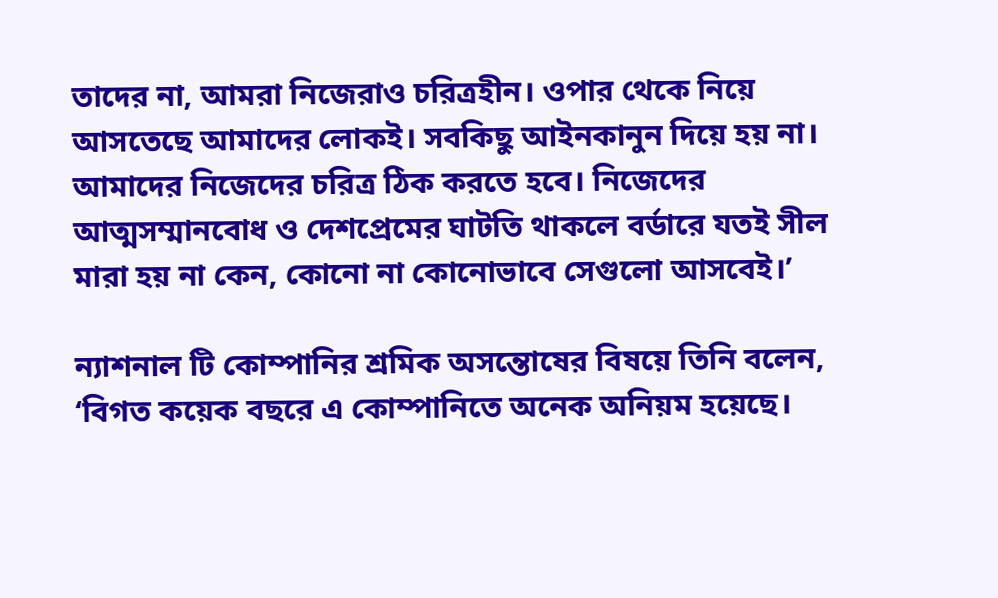তাদের না, আমরা নিজেরাও চরিত্রহীন। ওপার থেকে নিয়ে আসতেছে আমাদের লোকই। সবকিছু আইনকানুন দিয়ে হয় না। আমাদের নিজেদের চরিত্র ঠিক করতে হবে। নিজেদের আত্মসম্মানবোধ ও দেশপ্রেমের ঘাটতি থাকলে বর্ডারে যতই সীল মারা হয় না কেন, কোনো না কোনোভাবে সেগুলো আসবেই।’

ন্যাশনাল টি কোম্পানির শ্রমিক অসন্তোষের বিষয়ে তিনি বলেন, ‘বিগত কয়েক বছরে এ কোম্পানিতে অনেক অনিয়ম হয়েছে।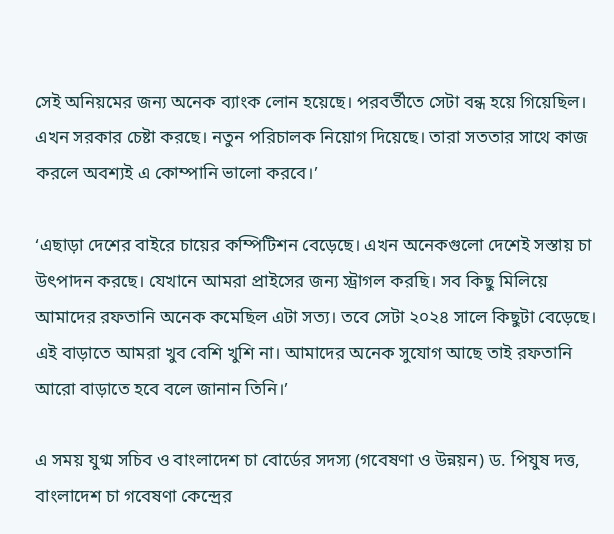সেই অনিয়মের জন্য অনেক ব্যাংক লোন হয়েছে। পরবর্তীতে সেটা বন্ধ হয়ে গিয়েছিল। এখন সরকার চেষ্টা করছে। নতুন পরিচালক নিয়োগ দিয়েছে। তারা সততার সাথে কাজ করলে অবশ্যই এ কোম্পানি ভালো করবে।’

‘এছাড়া দেশের বাইরে চায়ের কম্পিটিশন বেড়েছে। এখন অনেকগুলো দেশেই সস্তায় চা উৎপাদন করছে। যেখানে আমরা প্রাইসের জন্য স্ট্রাগল করছি। সব কিছু মিলিয়ে আমাদের রফতানি অনেক কমেছিল এটা সত্য। তবে সেটা ২০২৪ সালে কিছুটা বেড়েছে। এই বাড়াতে আমরা খুব বেশি খুশি না। আমাদের অনেক সুযোগ আছে তাই রফতানি আরো বাড়াতে হবে বলে জানান তিনি।’

এ সময় যুগ্ম সচিব ও বাংলাদেশ চা বোর্ডের সদস্য (গবেষণা ও উন্নয়ন) ড. পিযুষ দত্ত, বাংলাদেশ চা গবেষণা কেন্দ্রের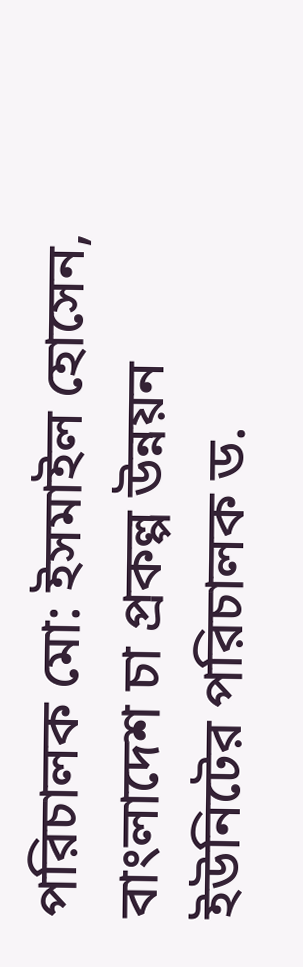পরিচালক মো: ইসমাইল হোসেন, বাংলাদেশ চা প্রকল্প উন্নয়ন ইউনিটের পরিচালক ড.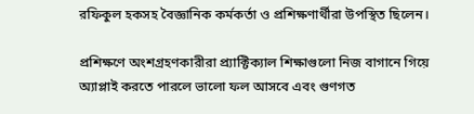রফিকুল হকসহ বৈজ্ঞানিক কর্মকর্তা ও প্রশিক্ষণার্থীরা উপস্থিত ছিলেন।

প্রশিক্ষণে অংশগ্রহণকারীরা প্র্যাক্টিক্যাল শিক্ষাগুলো নিজ বাগানে গিয়ে অ্যাপ্লাই করতে পারলে ভালো ফল আসবে এবং গুণগত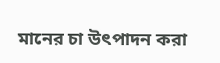মানের চা উৎপাদন করা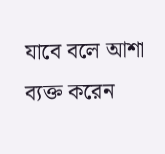যাবে বলে আশা ব্যক্ত করেন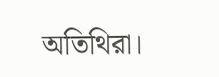অতিথিরা।